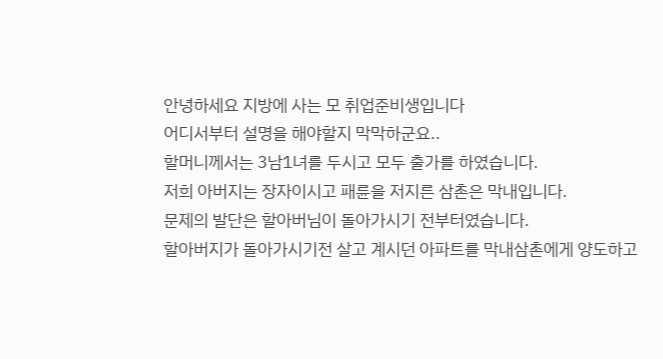안녕하세요 지방에 사는 모 취업준비생입니다
어디서부터 설명을 해야할지 막막하군요..
할머니께서는 3남1녀를 두시고 모두 출가를 하였습니다.
저희 아버지는 장자이시고 패륜을 저지른 삼촌은 막내입니다.
문제의 발단은 할아버님이 돌아가시기 전부터였습니다.
할아버지가 돌아가시기전 살고 계시던 아파트를 막내삼촌에게 양도하고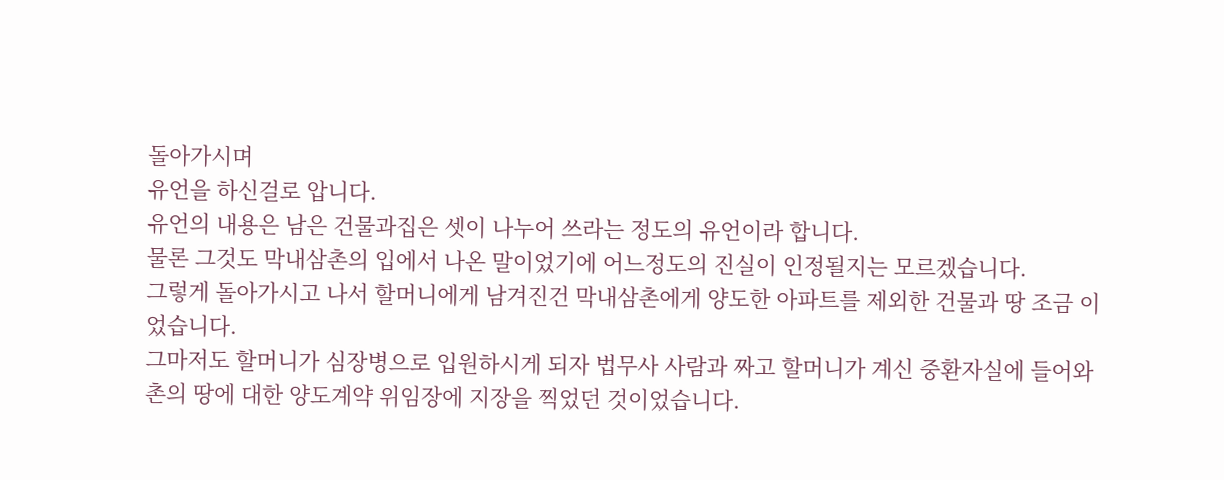돌아가시며
유언을 하신걸로 압니다.
유언의 내용은 남은 건물과집은 셋이 나누어 쓰라는 정도의 유언이라 합니다.
물론 그것도 막내삼촌의 입에서 나온 말이었기에 어느정도의 진실이 인정될지는 모르겠습니다.
그렇게 돌아가시고 나서 할머니에게 남겨진건 막내삼촌에게 양도한 아파트를 제외한 건물과 땅 조금 이었습니다.
그마저도 할머니가 심장병으로 입원하시게 되자 법무사 사람과 짜고 할머니가 계신 중환자실에 들어와
촌의 땅에 대한 양도계약 위임장에 지장을 찍었던 것이었습니다.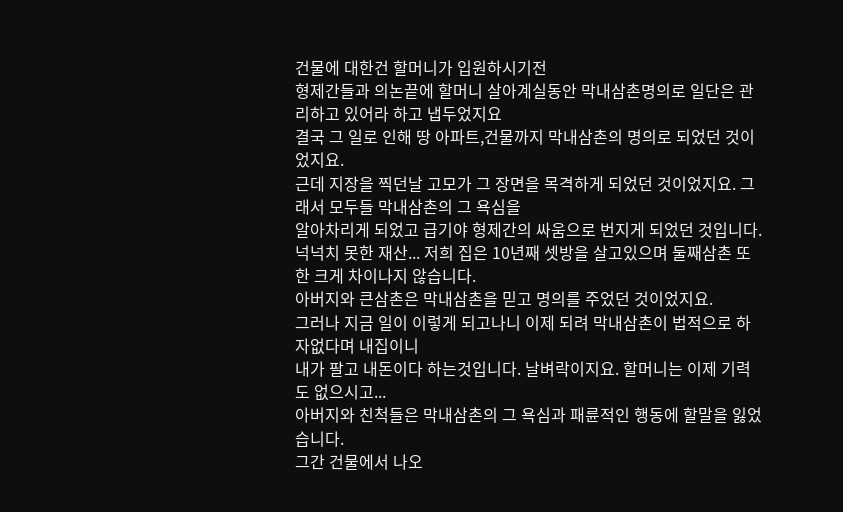건물에 대한건 할머니가 입원하시기전
형제간들과 의논끝에 할머니 살아계실동안 막내삼촌명의로 일단은 관리하고 있어라 하고 냅두었지요
결국 그 일로 인해 땅 아파트,건물까지 막내삼촌의 명의로 되었던 것이었지요.
근데 지장을 찍던날 고모가 그 장면을 목격하게 되었던 것이었지요. 그래서 모두들 막내삼촌의 그 욕심을
알아차리게 되었고 급기야 형제간의 싸움으로 번지게 되었던 것입니다.
넉넉치 못한 재산... 저희 집은 10년째 셋방을 살고있으며 둘째삼촌 또한 크게 차이나지 않습니다.
아버지와 큰삼촌은 막내삼촌을 믿고 명의를 주었던 것이었지요.
그러나 지금 일이 이렇게 되고나니 이제 되려 막내삼촌이 법적으로 하자없다며 내집이니
내가 팔고 내돈이다 하는것입니다. 날벼락이지요. 할머니는 이제 기력도 없으시고...
아버지와 친척들은 막내삼촌의 그 욕심과 패륜적인 행동에 할말을 잃었습니다.
그간 건물에서 나오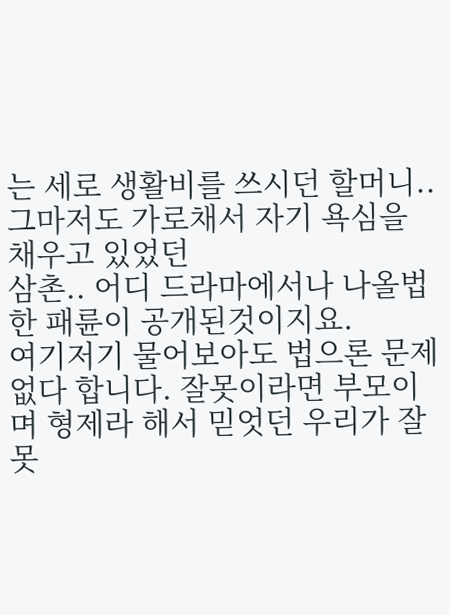는 세로 생활비를 쓰시던 할머니.. 그마저도 가로채서 자기 욕심을 채우고 있었던
삼촌.. 어디 드라마에서나 나올법한 패륜이 공개된것이지요.
여기저기 물어보아도 법으론 문제없다 합니다. 잘못이라면 부모이며 형제라 해서 믿엇던 우리가 잘못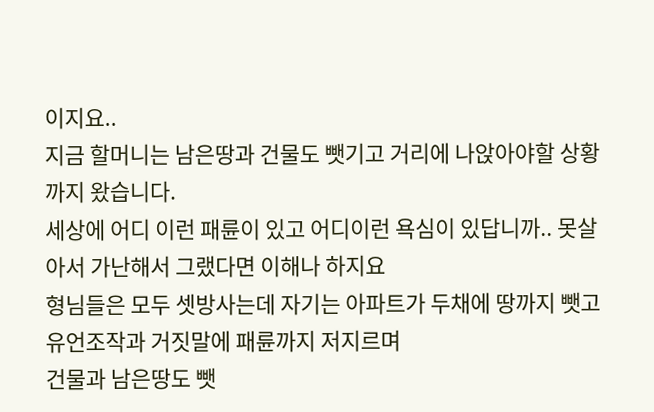이지요..
지금 할머니는 남은땅과 건물도 뺏기고 거리에 나앉아야할 상황까지 왔습니다.
세상에 어디 이런 패륜이 있고 어디이런 욕심이 있답니까.. 못살아서 가난해서 그랬다면 이해나 하지요
형님들은 모두 셋방사는데 자기는 아파트가 두채에 땅까지 뺏고 유언조작과 거짓말에 패륜까지 저지르며
건물과 남은땅도 뺏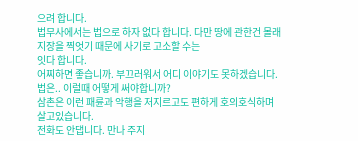으려 합니다.
법무사에서는 법으로 하자 없다 합니다. 다만 땅에 관한건 몰래 지장을 찍엇기 때문에 사기로 고소할 수는
잇다 합니다.
어찌하면 좋습니까. 부끄러워서 어디 이야기도 못하겠습니다.
법은.. 이럴때 어떻게 써야합니까?
삼촌은 이런 패륜과 악행을 저지르고도 편하게 호의호식하며 살고있습니다.
전화도 안댑니다. 만나 주지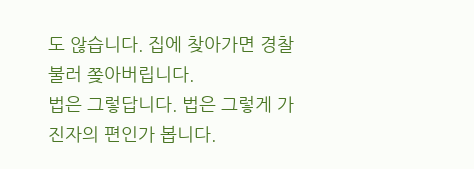도 않습니다. 집에 찾아가면 경찰불러 쫒아버립니다.
법은 그렇답니다. 법은 그렇게 가진자의 편인가 봅니다.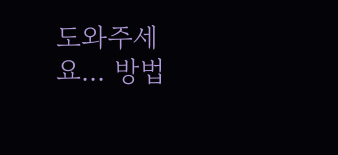도와주세요... 방법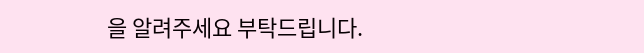을 알려주세요 부탁드립니다.